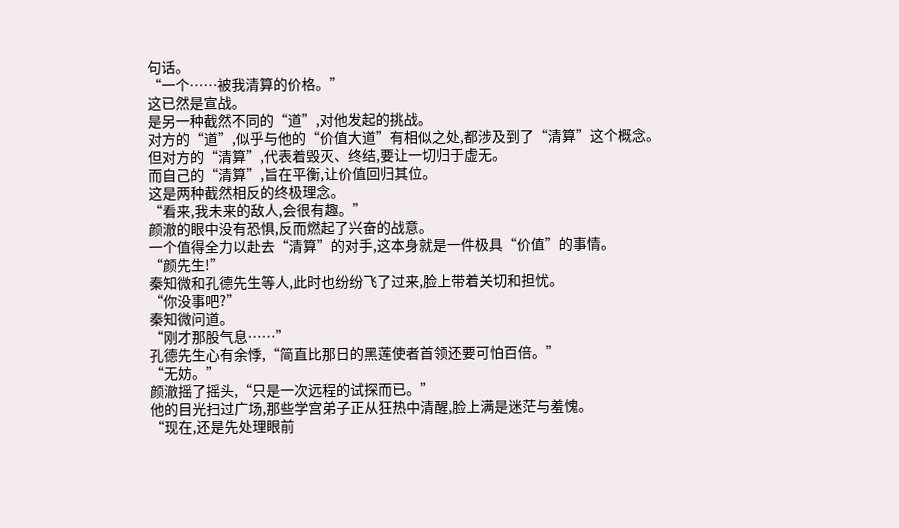句话。
“一个……被我清算的价格。”
这已然是宣战。
是另一种截然不同的“道”,对他发起的挑战。
对方的“道”,似乎与他的“价值大道”有相似之处,都涉及到了“清算”这个概念。
但对方的“清算”,代表着毁灭、终结,要让一切归于虚无。
而自己的“清算”,旨在平衡,让价值回归其位。
这是两种截然相反的终极理念。
“看来,我未来的敌人,会很有趣。”
颜澈的眼中没有恐惧,反而燃起了兴奋的战意。
一个值得全力以赴去“清算”的对手,这本身就是一件极具“价值”的事情。
“颜先生!”
秦知微和孔德先生等人,此时也纷纷飞了过来,脸上带着关切和担忧。
“你没事吧?”
秦知微问道。
“刚才那股气息……”
孔德先生心有余悸,“简直比那日的黑莲使者首领还要可怕百倍。”
“无妨。”
颜澈摇了摇头,“只是一次远程的试探而已。”
他的目光扫过广场,那些学宫弟子正从狂热中清醒,脸上满是迷茫与羞愧。
“现在,还是先处理眼前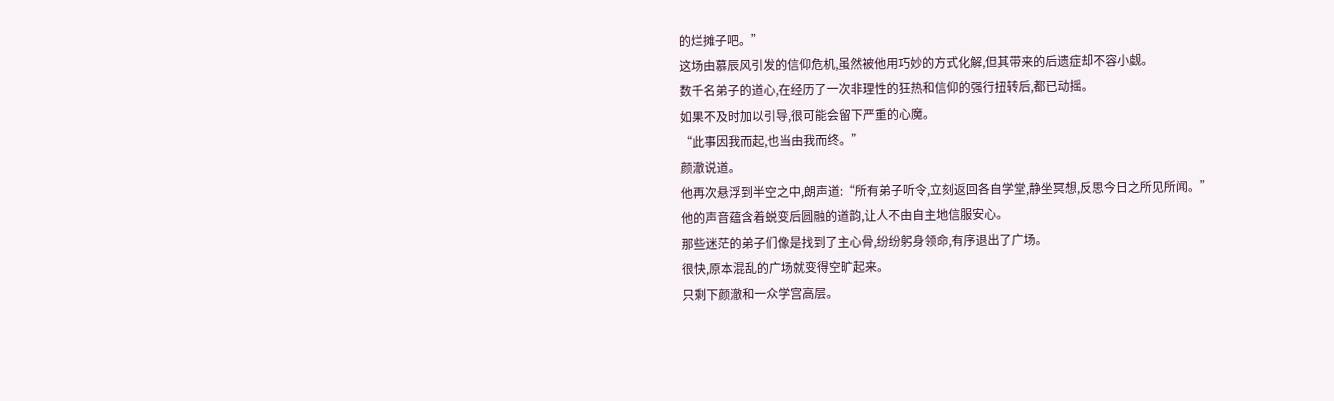的烂摊子吧。”
这场由慕辰风引发的信仰危机,虽然被他用巧妙的方式化解,但其带来的后遗症却不容小觑。
数千名弟子的道心,在经历了一次非理性的狂热和信仰的强行扭转后,都已动摇。
如果不及时加以引导,很可能会留下严重的心魔。
“此事因我而起,也当由我而终。”
颜澈说道。
他再次悬浮到半空之中,朗声道:“所有弟子听令,立刻返回各自学堂,静坐冥想,反思今日之所见所闻。”
他的声音蕴含着蜕变后圆融的道韵,让人不由自主地信服安心。
那些迷茫的弟子们像是找到了主心骨,纷纷躬身领命,有序退出了广场。
很快,原本混乱的广场就变得空旷起来。
只剩下颜澈和一众学宫高层。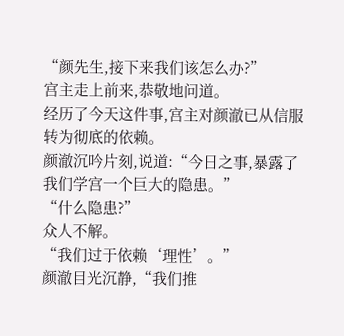“颜先生,接下来我们该怎么办?”
宫主走上前来,恭敬地问道。
经历了今天这件事,宫主对颜澈已从信服转为彻底的依赖。
颜澈沉吟片刻,说道:“今日之事,暴露了我们学宫一个巨大的隐患。”
“什么隐患?”
众人不解。
“我们过于依赖‘理性’。”
颜澈目光沉静,“我们推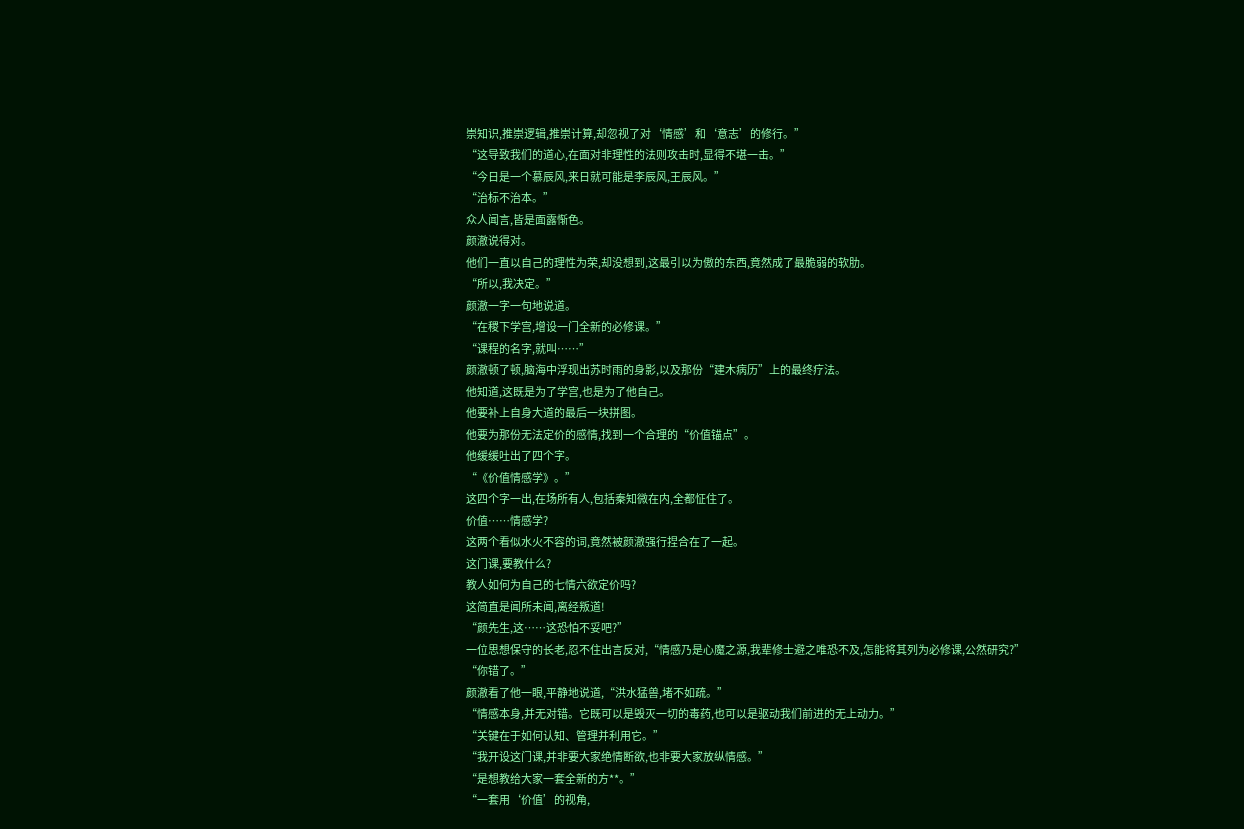崇知识,推崇逻辑,推崇计算,却忽视了对‘情感’和‘意志’的修行。”
“这导致我们的道心,在面对非理性的法则攻击时,显得不堪一击。”
“今日是一个慕辰风,来日就可能是李辰风,王辰风。”
“治标不治本。”
众人闻言,皆是面露惭色。
颜澈说得对。
他们一直以自己的理性为荣,却没想到,这最引以为傲的东西,竟然成了最脆弱的软肋。
“所以,我决定。”
颜澈一字一句地说道。
“在稷下学宫,增设一门全新的必修课。”
“课程的名字,就叫……”
颜澈顿了顿,脑海中浮现出苏时雨的身影,以及那份“建木病历”上的最终疗法。
他知道,这既是为了学宫,也是为了他自己。
他要补上自身大道的最后一块拼图。
他要为那份无法定价的感情,找到一个合理的“价值锚点”。
他缓缓吐出了四个字。
“《价值情感学》。”
这四个字一出,在场所有人,包括秦知微在内,全都怔住了。
价值……情感学?
这两个看似水火不容的词,竟然被颜澈强行捏合在了一起。
这门课,要教什么?
教人如何为自己的七情六欲定价吗?
这简直是闻所未闻,离经叛道!
“颜先生,这……这恐怕不妥吧?”
一位思想保守的长老,忍不住出言反对,“情感乃是心魔之源,我辈修士避之唯恐不及,怎能将其列为必修课,公然研究?”
“你错了。”
颜澈看了他一眼,平静地说道,“洪水猛兽,堵不如疏。”
“情感本身,并无对错。它既可以是毁灭一切的毒药,也可以是驱动我们前进的无上动力。”
“关键在于如何认知、管理并利用它。”
“我开设这门课,并非要大家绝情断欲,也非要大家放纵情感。”
“是想教给大家一套全新的方**。”
“一套用‘价值’的视角,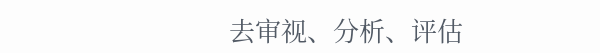去审视、分析、评估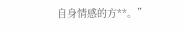自身情感的方**。”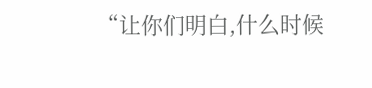“让你们明白,什么时候